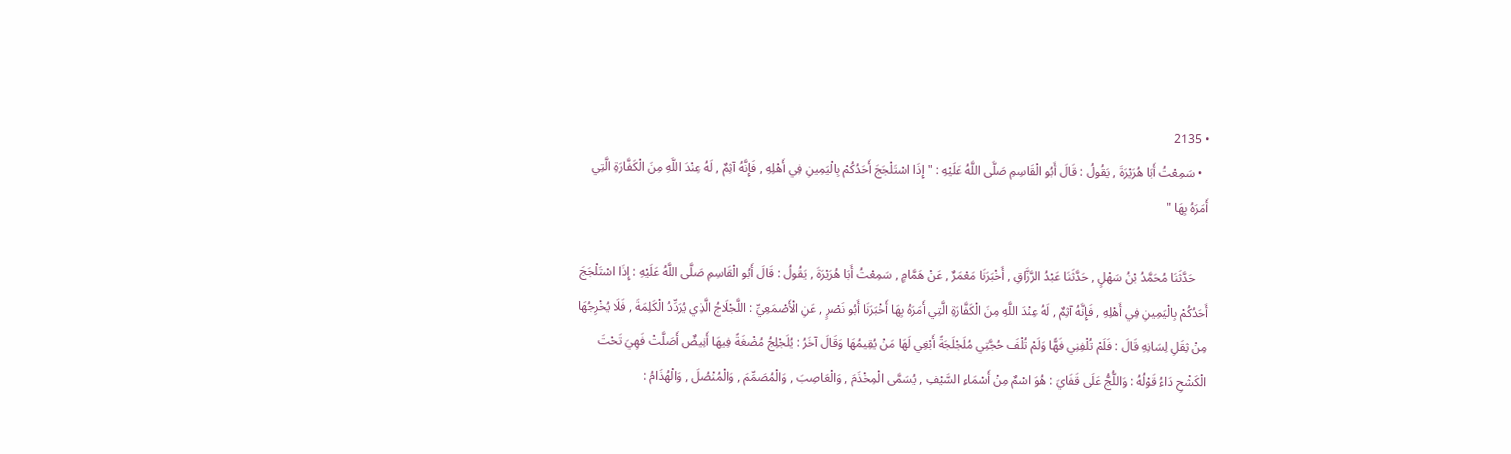• 2135
  • سَمِعْتُ أَبَا هُرَيْرَةَ , يَقُولُ : قَالَ أَبُو الْقَاسِمِ صَلَّى اللَّهُ عَلَيْهِ : " إِذَا اسْتَلْجَجَ أَحَدُكُمْ بِالْيَمِينِ فِي أَهْلِهِ , فَإِنَّهُ آثِمٌ , لَهُ عِنْدَ اللَّهِ مِنَ الْكَفَّارَةِ الَّتِي أَمَرَهُ بِهَا "

    حَدَّثَنَا مُحَمَّدُ بْنُ سَهْلٍ , حَدَّثَنَا عَبْدُ الرَّزَّاقِ , أَخْبَرَنَا مَعْمَرٌ , عَنْ هَمَّامٍ , سَمِعْتُ أَبَا هُرَيْرَةَ , يَقُولُ : قَالَ أَبُو الْقَاسِمِ صَلَّى اللَّهُ عَلَيْهِ : إِذَا اسْتَلْجَجَ أَحَدُكُمْ بِالْيَمِينِ فِي أَهْلِهِ , فَإِنَّهُ آثِمٌ , لَهُ عِنْدَ اللَّهِ مِنَ الْكَفَّارَةِ الَّتِي أَمَرَهُ بِهَا أَخْبَرَنَا أَبُو نَصْرٍ , عَنِ الْأَصْمَعِيِّ : اللَّجْلَاجُ الَّذِي يُرَدِّدُ الْكَلِمَةَ , فَلَا يُخْرِجُهَا مِنْ ثِقَلِ لِسَانِهِ قَالَ : فَلَمْ تُلْفِنِي فَهًّا وَلَمْ تُلْفَ حُجَّتِي مُلَجْلَجَةً أَبْغِي لَهَا مَنْ يُقِيمُهَا وَقَالَ آخَرُ : يُلَجْلِجُ مُضْغَةً فِيهَا أَنِيضٌ أَصَلَّتْ فَهِيَ تَحْتَ الْكَشْحِ دَاءُ قَوْلُهُ : وَاللُّجُّ عَلَى قَفَايَ : هُوَ اسْمٌ مِنْ أَسْمَاءِ السَّيْفِ , يُسَمَّى الْمِخْذَمَ , وَالْعَاصِبَ , وَالْمُصَمِّمَ , وَالْمُنْصُلَ , وَالْهُذَامُ :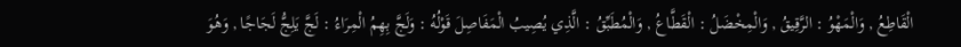الْقَاطِعُ , وَالْمَهْوُ : الرَّقِيقُ , وَالْمِخْضَلُ : الْقَطَّاعُ , وَالْمُطَبِّقُ : الَّذِي يُصِيبُ الْمَفَاصِلَ قَوْلُهُ : وَلَجَّ بِهِمُ الْمِرَاءُ : لَجَّ يَلِجُّ لَجَاجًا , وَهُوَ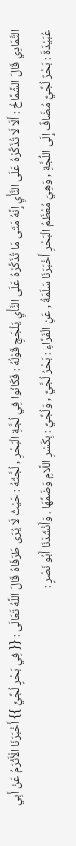التَّمَادِي قَالَ الشَّمَّاخُ : أَلَا لَا تُذَكِّرْهُ عَلَى النَّأْيِ إِنَّهُ مَتَى مَا تُذَكِّرْهُ عَلَى النَّأْيِ يَلْجَجِ قَوْلُهُ : فَكَانُوا فِي لُجَّةِ الْبَحْرِ , لُجَّتُهُ : حَيْثُ لَا يُرَى طَرَفَاهُ قَالَ اللَّهُ تَعَالَى : {{ فِي بَحْرٍ لُجِّيٍّ }} أَخْبَرَنَا الْأَثْرَمُ عَنْ أَبِي عُبَيْدَةَ : بَحْرٌ لُجِّيٌّ مُضَافٌ إِلَى اللُّجَّةِ , وَهِيَ مُعْظَمُ الْبَحْرِ أَخْبَرَنَا سَلَمَةُ , عَنِ الْفَرَّاءِ : بَحْرُ لُجَّيٌّ , وَلُجِّيٌّ : بِكَسْرِ اللَّامِ وَضَمِّهَا . وَأَنْشَدَنَا أَبُو نَصْرٍ :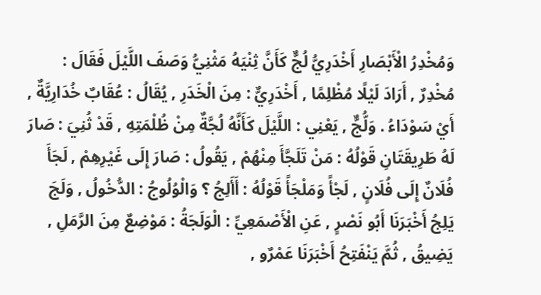وَمُخْدِرُ الْأَبْصَارِ أَخْدَرِيُّ لُجٌّ كَأَنَّ ثِنْيَهُ مَثْنِيُّ وَصَفَ اللَّيْلَ فَقَالَ : مُخْدِرٌ , أَرَادَ لَيْلًا مُظْلِمًا , أَخْدَرِيٌّ : مِنَ الْخَدَرِ , يُقَالُ : عُقَابٌ خُدَارِيَّةٌ , أَيْ سَوْدَاءُ . وَلُّجٌّ , يَعْنِي : اللَّيْلَ كَأَنَّهُ لُجَّةٌ مِنْ ظُلْمَتِهِ , قَدْ ثُنِيَ : صَارَ لَهُ طَرِيقَتَانِ قَوْلُهُ : مَنْ تَلَجَّأَ مِنْهُمْ , يَقُولُ : صَارَ إِلَى غَيْرِهِمْ , لَجَأَ فُلَانٌ إِلَى فُلَانٍ , لَجْأً وَمَلْجَأً قَوْلُهُ : أَأَلِجُ ؟ وَالْوُلُوجُ : الدُّخُولُ , وَلَجَ يَلِجُ أَخْبَرَنَا أَبُو نَصْرٍ , عَنِ الْأَصْمَعِيِّ : الْوَلَجَةُ : مَوْضِعٌ مِنَ الرَّمَلِ , يَضِيقُ , ثُمَّ يَنْفَتِحُ أَخْبَرَنَا عَمْرٌو ,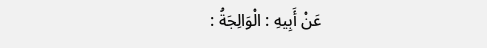عَنْ أَبِيهِ : الْوَالِجَةُ :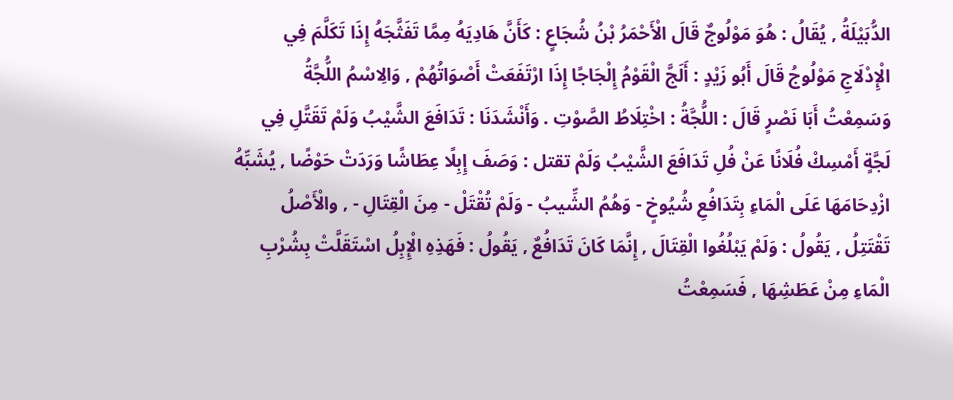الدُّبَيْلَةُ , يُقَالُ : هُوَ مَوْلُوجٌ قَالَ الْأَحْمَرُ بْنُ شُجَاعٍ : كَأَنَّ هَادِيَهُ مِمَّا تَفَثَّجَهُ إِذَا تَكَلَّمَ فِي الْإِدْلَاجِ مَوْلُوجُ قَالَ أَبُو زَيْدٍ : أَلَجَّ الْقَوْمُ إِلْجَاجًا إِذَا ارْتَفَعَتْ أَصْوَاتُهُمْ , وَالِاسْمُ اللُّجَّةُ وَسَمِعْتُ أَبَا نَصْرٍ قَالَ : اللُّجَّةُ : اخْتِلَاطُ الصَّوْتِ . وَأَنْشَدَنَا : تَدَافَعَ الشَّيْبُ وَلَمْ تَقَتَّلِ فِي لَجَّةٍ أَمْسِكْ فُلَانًا عَنْ فُلِ تَدَافَعَ الشَّيْبُ وَلَمْ تقتل : وَصَفَ إِبِلًا عِطَاشًا وَرَدَتْ حَوْضًا , يُشَبِّهُ ازْدِحَامَهَا عَلَى الْمَاءِ بِتَدَافُعِ شُيُوخٍ - وَهُمُ الشِّيبُ - وَلَمْ تُقْتَلْ - مِنَ الْقِتَالِ - , والْأَصْلُ تَقْتَتِلُ , يَقُولُ : وَلَمْ يَبْلُغُوا الْقِتَالَ , إِنَّمَا كَانَ تَدَافُعٌ , يَقُولُ : فَهَذِهِ الْإِبِلُ اسْتَقَلَّتْ بِشُرْبِ الْمَاءِ مِنْ عَطَشِهَا , فَسَمِعْتُ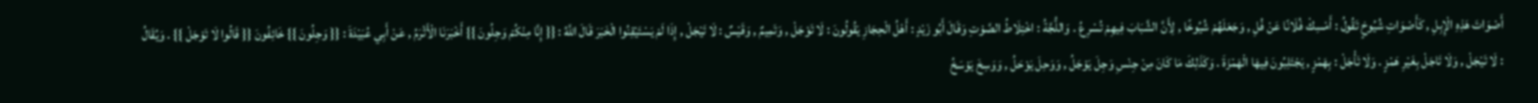أَصْوَاتَ هَذِهِ الْإِبِلِ , كَأَصْوَاتِ شُيُوخٍ تَقُولُ : أَمْسِكْ فُلَانًا عَنْ فُلِ , وَجَعَلَهُمْ شُيُوخًا , لِأَنَّ الشَّبَابَ فِيهِمْ تُسْرِعُ . وَاللُّجَّةُ : اخْتِلَاطُ الصَّوْتِ وَقَالَ أَبُو زَيْدٍ : أَهْلُ الْحِجَازِ يَقُولُونَ : لَا تَوْجَلْ , وَتَمِيمٌ , وَقَيْسٌ : لَا تَيْجَلْ , إِذَا لَمْ يَسْتَيْقِنُوا الْخَبَرَ قَالَ اللَّهُ : {{ إِنَّا مِنْكُمْ وَجِلُونَ }} أَخْبَرَنَا الْأَثْرَمُ , عَنْ أَبِي عُبَيْدَةَ : {{ وَجِلُونَ }} خَائِفُونَ {{ قَالُوا لَا تَوْجَلْ }} . وَيُقَالُ : لَا تَيْجَلْ , وَلَا تَاجَلْ بِغَيْرِ هَمْزٍ . وَلَا تَأْجَلْ : بِهَمْزٍ , يَجْتَلِبُونَ فِيهَا الْهَمْزَةَ . وَكَذَلِكَ مَا كَانَ مِنْ جِنْسِ وَجِلَ يَوْجَلُ , وَوَحِلَ يَوْحَلُ , وَوَسِخَ يَوْسَخُ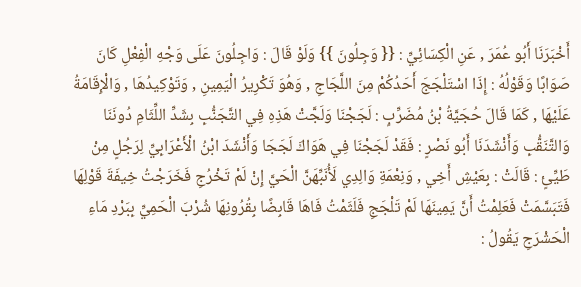أَخْبَرَنَا أَبُو عُمَرَ , عَنِ الْكِسَائِيِّ : {{ وَجِلُونَ }} وَلَوْ قَالَ : وَاجِلُونَ عَلَى وَجْهِ الْفِعْلِ كَانَ صَوَابًا وَقَوْلُهُ : إِذَا اسْتَلْجَجَ أَحَدُكُمْ مِنَ اللَّجَاجِ , وَهُوَ تَكْرِيرُ الْيَمِينِ , وَتَوْكِيدُهَا , وَالْإِقَامَةُ عَلَيْهَا , كَمَا قَالَ حُجَيَّةُ بْنُ مُضَرِّبٍ : لَجَجْنَا وَلَجَّتْ هَذِهِ فِي التَّجَنُّبِ بِشَدِّ اللِّثَامِ دُونَنَا وَالتَّنَقُّبِ وَأَنْشَدَنَا أَبُو نَصْرٍ : فَقَدْ لَجَجْنَا فِي هَوَاكَ لَجَجَا وَأَنْشَدَ ابْنُ الْأَعْرَابِيِّ لِرَجُلٍ مِنْ طَيِّئٍ : قَالَتْ : بِعَيْشِ أَخِي , وَنِعْمَةِ وَالِدِي لَأُنَبِّهَنَّ الْحَيَّ إِنْ لَمْ تَخْرُجِ فَخَرَجْتُ خِيفَةَ قَوْلِهَا فَتَبَسَّمَتْ فَعَلِمْتُ أَنَّ يَمِينَهَا لَمْ تَلْجَجِ فَلَثَمْتُ فَاهَا قَابِضًا بِقُرُونِهَا شُرْبَ الْحَمِيِّ بِبَرْدِ مَاءِ الْحَشْرَجِ يَقُولُ :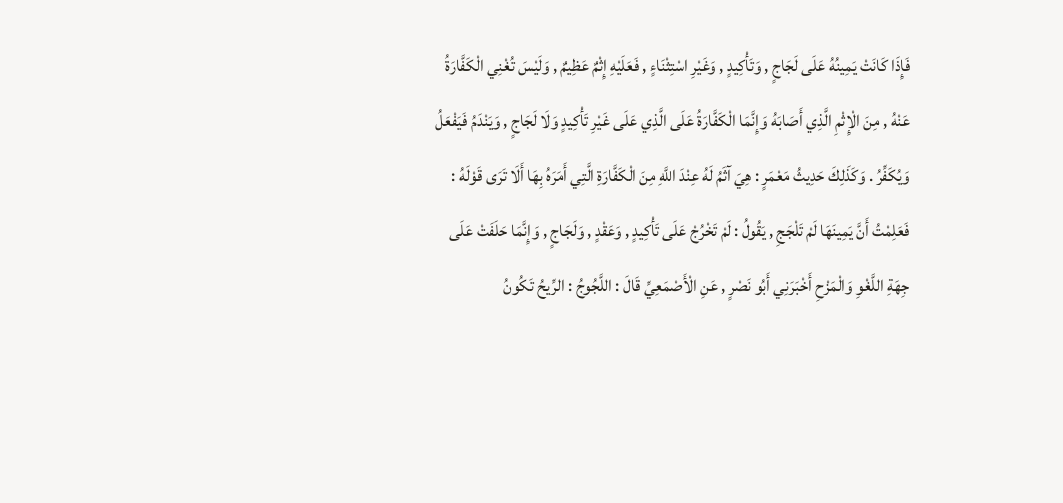فَإِذَا كَانَتْ يَمِينُهُ عَلَى لَجَاجٍ , وَتَأْكِيدٍ , وَغَيْرِ اسْتِثْنَاءٍ , فَعَلَيْهِ إِثْمٌ عَظِيمٌ , وَلَيْسَ تُغْنِي الْكَفَّارَةُ عَنْهُ , مِنَ الْإِثْمِ الَّذِي أَصَابَهُ وَإِنَّمَا الْكَفَّارَةُ عَلَى الَّذِي عَلَى غَيْرِ تَأْكِيدٍ وَلَا لَجَاجٍ , وَيَنْدَمُ فَيَفْعَلُ وَيُكَفِّرُ . وَكَذَلِكَ حَدِيثُ مَعْمَرٍ : هِيَ آثَمُ لَهُ عِنْدَ اللَّهِ مِنَ الْكَفَّارَةِ الَّتِي أَمَرَهُ بِهَا أَلَا تَرَى قَوْلَهُ : فَعَلِمْتُ أَنَّ يَمِينَهَا لَمْ تَلْجَجِ , يَقُولُ : لَمْ تَخْرُجْ عَلَى تَأْكِيدٍ , وَعَقْدٍ , وَلَجَاجٍ , وَإِنَّمَا حَلَفَتْ عَلَى جِهَةِ اللَّغْوِ وَالْمَزْحِ أَخْبَرَنِي أَبُو نَصْرٍ , عَنِ الْأَصْمَعِيِّ قَالَ : اللَّجُوجُ : الرِّيحُ تَكُونُ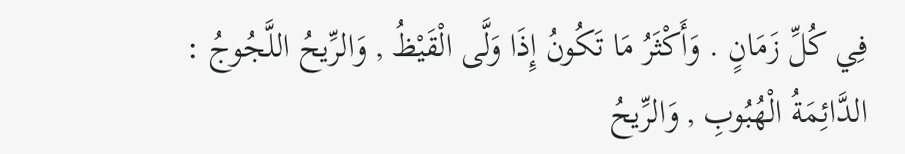فِي كُلِّ زَمَانٍ . وَأَكْثَرُ مَا تَكُونُ إِذَا وَلَّى الْقَيْظُ , وَالرِّيحُ اللَّجُوجُ : الدَّائِمَةُ الْهُبُوبِ , وَالرِّيحُ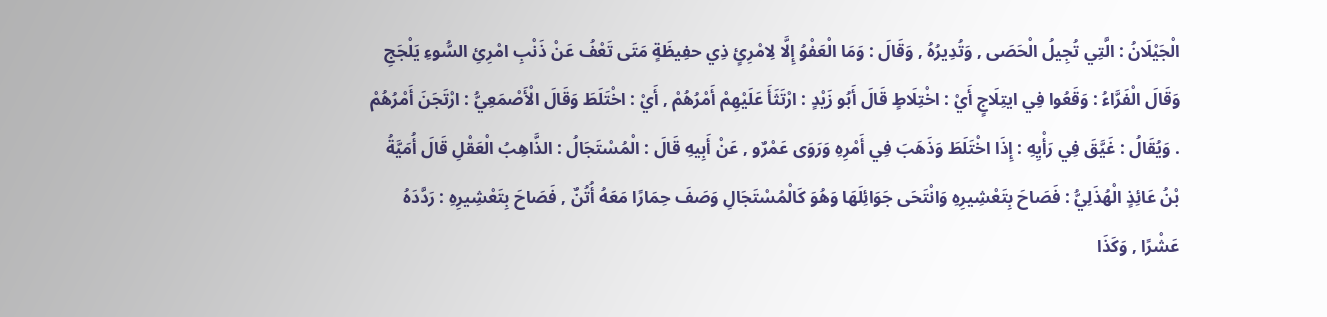الْجَيْلَانُ : الَّتِي تُجِيلُ الْحَصَى , وَتُدِيرُهُ , وَقَالَ : وَمَا الْعَفْوُ إِلَّا لِامْرِئٍ ذِي حفِيظَةٍ مَتَى تَعْفُ عَنْ ذَنْبِ امْرِئِ السُّوءِ يَلْجَجِ وَقَالَ الْفَرَّاءُ : وَقَعُوا فِي ايتِلَاجٍ أَيْ : اخْتِلَاطٍ قَالَ أَبُو زَيْدٍ : ارْتَثَأَ عَلَيْهِمْ أَمْرُهُمْ , أَيْ : اخْتَلَطَ وَقَالَ الْأَصْمَعِيُّ : ارْتَجَنَ أَمْرُهُمْ . وَيُقَالُ : غَيَّقَ فِي رَأْيِهِ : إِذَا اخْتَلَطَ وَذَهَبَ فِي أَمْرِهِ وَرَوَى عَمْرٌو , عَنْ أَبِيهِ قَالَ : الْمُسْتَجَالُ : الذَّاهِبُ الْعَقْلِ قَالَ أُمَيَّةُ بْنُ عَائِذٍ الْهُذَلِيُّ : فَصَاحَ بِتَعْشِيرِهِ وَانْتَحَى جَوَائِلَهَا وَهُوَ كَالْمُسْتَجَالِ وَصَفَ حِمَارًا مَعَهُ أُتُنٌ , فَصَاحَ بِتَعْشِيرِهِ : رَدَّدَهُ عَشْرًا , وَكَذَا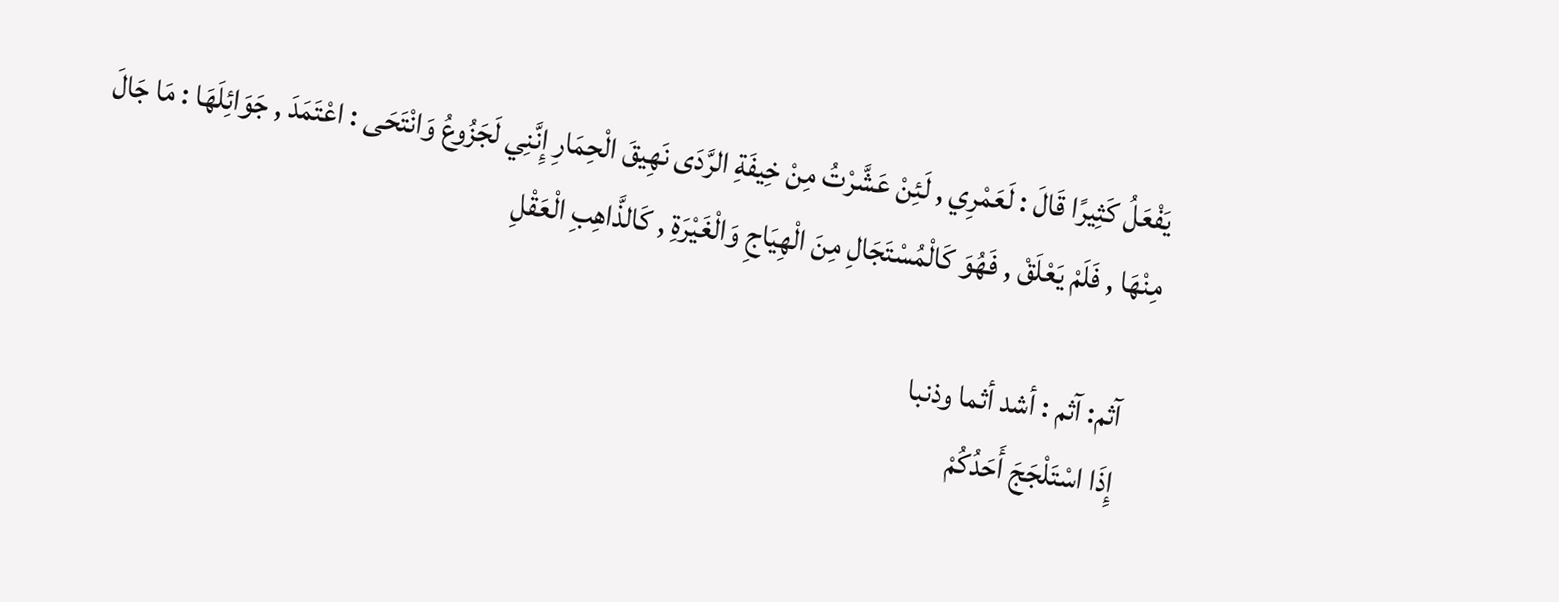يَفْعَلُ كَثِيرًا قَالَ : لَعَمْرِي , لَئِنْ عَشَّرْتُ مِنْ خِيفَةِ الرَّدَى نَهِيقَ الْحِمَارِ إِنَّنِي لَجَزُوعُ وَانْتَحَى : اعْتَمَدَ , جَوَائِلَهَا : مَا جَالَ مِنْهَا , فَلَمْ يَعْلَقْ , فَهُوَ كَالْمُسْتَجَالِ مِنَ الْهِيَاجِ وَالْغَيْرَةِ , كَالذَّاهِبِ الْعَقْلِ

    آثم: آثم : أشد أثما وذنبا
    إِذَا اسْتَلْجَجَ أَحَدُكُمْ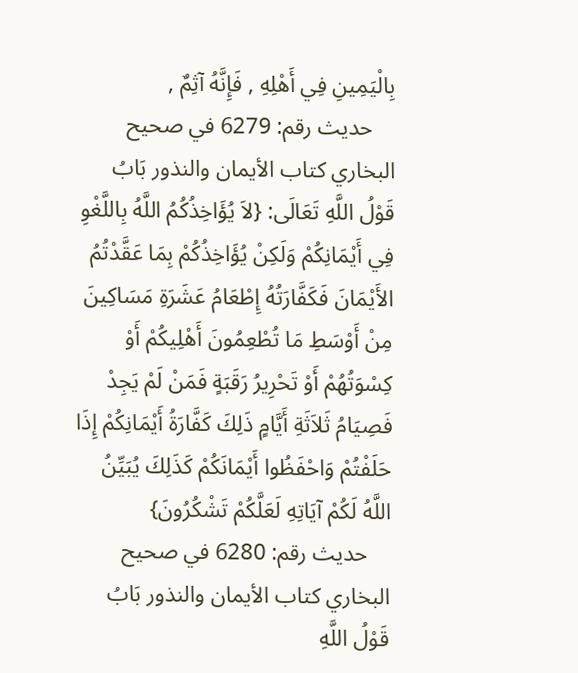بِالْيَمِينِ فِي أَهْلِهِ , فَإِنَّهُ آثِمٌ ,
    حديث رقم: 6279 في صحيح البخاري كتاب الأيمان والنذور بَابُ قَوْلُ اللَّهِ تَعَالَى: {لاَ يُؤَاخِذُكُمُ اللَّهُ بِاللَّغْوِ فِي أَيْمَانِكُمْ وَلَكِنْ يُؤَاخِذُكُمْ بِمَا عَقَّدْتُمُ الأَيْمَانَ فَكَفَّارَتُهُ إِطْعَامُ عَشَرَةِ مَسَاكِينَ مِنْ أَوْسَطِ مَا تُطْعِمُونَ أَهْلِيكُمْ أَوْ كِسْوَتُهُمْ أَوْ تَحْرِيرُ رَقَبَةٍ فَمَنْ لَمْ يَجِدْ فَصِيَامُ ثَلاَثَةِ أَيَّامٍ ذَلِكَ كَفَّارَةُ أَيْمَانِكُمْ إِذَا حَلَفْتُمْ وَاحْفَظُوا أَيْمَانَكُمْ كَذَلِكَ يُبَيِّنُ اللَّهُ لَكُمْ آيَاتِهِ لَعَلَّكُمْ تَشْكُرُونَ}
    حديث رقم: 6280 في صحيح البخاري كتاب الأيمان والنذور بَابُ قَوْلُ اللَّهِ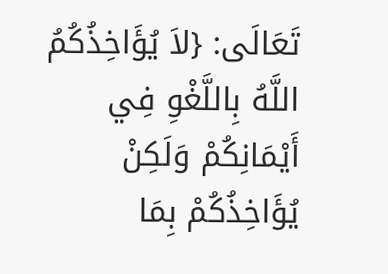تَعَالَى: {لاَ يُؤَاخِذُكُمُ اللَّهُ بِاللَّغْوِ فِي أَيْمَانِكُمْ وَلَكِنْ يُؤَاخِذُكُمْ بِمَا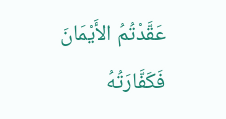عَقَّدْتُمُ الأَيْمَانَ فَكَفَّارَتُهُ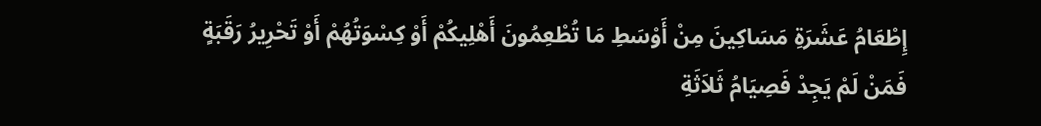إِطْعَامُ عَشَرَةِ مَسَاكِينَ مِنْ أَوْسَطِ مَا تُطْعِمُونَ أَهْلِيكُمْ أَوْ كِسْوَتُهُمْ أَوْ تَحْرِيرُ رَقَبَةٍ فَمَنْ لَمْ يَجِدْ فَصِيَامُ ثَلاَثَةِ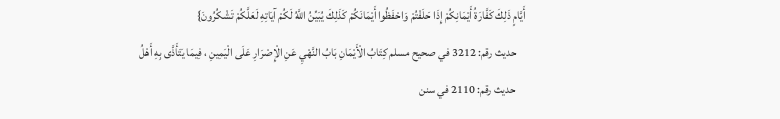أَيَّامٍ ذَلِكَ كَفَّارَةُ أَيْمَانِكُمْ إِذَا حَلَفْتُمْ وَاحْفَظُوا أَيْمَانَكُمْ كَذَلِكَ يُبَيِّنُ اللَّهُ لَكُمْ آيَاتِهِ لَعَلَّكُمْ تَشْكُرُونَ}
    حديث رقم: 3212 في صحيح مسلم كِتَابُ الْأَيْمَانِ بَابُ النَّهْيِ عَنِ الْإِصْرَارِ عَلَى الْيَمِينِ ، فِيمَا يَتَأَذَّى بِهِ أَهْلُ
    حديث رقم: 2110 في سنن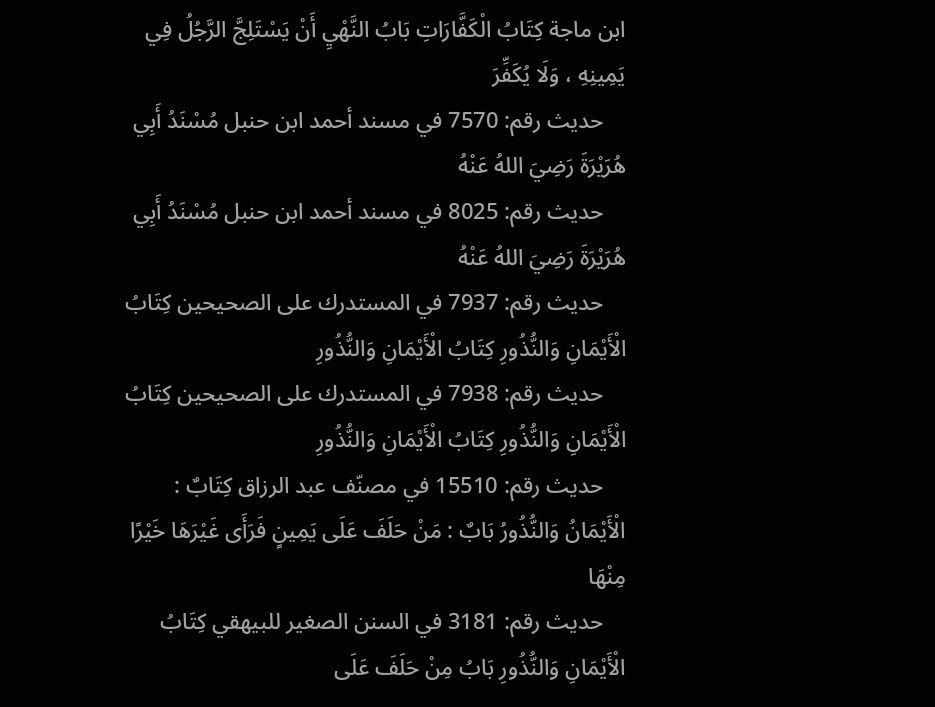ابن ماجة كِتَابُ الْكَفَّارَاتِ بَابُ النَّهْيِ أَنْ يَسْتَلِجَّ الرَّجُلُ فِي يَمِينِهِ ، وَلَا يُكَفِّرَ
    حديث رقم: 7570 في مسند أحمد ابن حنبل مُسْنَدُ أَبِي هُرَيْرَةَ رَضِيَ اللهُ عَنْهُ
    حديث رقم: 8025 في مسند أحمد ابن حنبل مُسْنَدُ أَبِي هُرَيْرَةَ رَضِيَ اللهُ عَنْهُ
    حديث رقم: 7937 في المستدرك على الصحيحين كِتَابُ الْأَيْمَانِ وَالنُّذُورِ كِتَابُ الْأَيْمَانِ وَالنُّذُورِ
    حديث رقم: 7938 في المستدرك على الصحيحين كِتَابُ الْأَيْمَانِ وَالنُّذُورِ كِتَابُ الْأَيْمَانِ وَالنُّذُورِ
    حديث رقم: 15510 في مصنّف عبد الرزاق كِتَابٌ : الْأَيْمَانُ وَالنُّذُورُ بَابٌ : مَنْ حَلَفَ عَلَى يَمِينٍ فَرَأَى غَيْرَهَا خَيْرًا مِنْهَا
    حديث رقم: 3181 في السنن الصغير للبيهقي كِتَابُ الْأَيْمَانِ وَالنُّذُورِ بَابُ مِنْ حَلَفَ عَلَى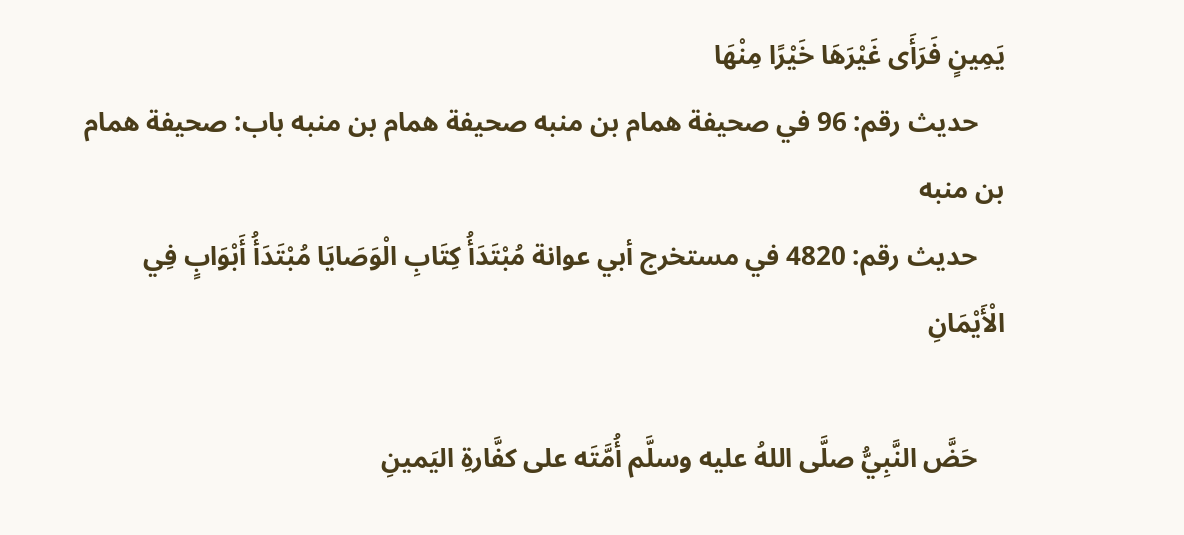يَمِينٍ فَرَأَى غَيْرَهَا خَيْرًا مِنْهَا
    حديث رقم: 96 في صحيفة همام بن منبه صحيفة همام بن منبه باب: صحيفة همام بن منبه
    حديث رقم: 4820 في مستخرج أبي عوانة مُبْتَدَأُ كِتَابِ الْوَصَايَا مُبْتَدَأُ أَبْوَابٍ فِي الْأَيْمَانِ

    حَضَّ النَّبِيُّ صلَّى اللهُ عليه وسلَّم أُمَّتَه على كفَّارةِ اليَمينِ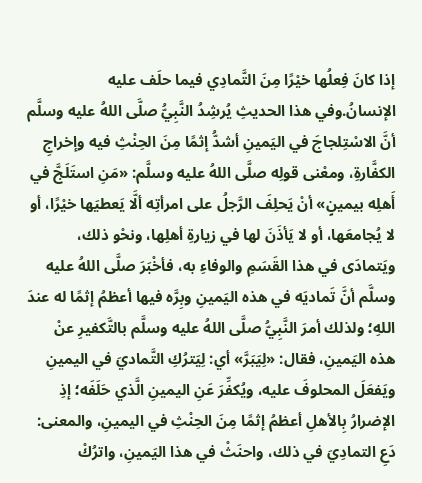إذا كانَ فِعلُها خيْرًا مِنَ التَّمادِي فيما حلَف عليه الإنسانُ.وفي هذا الحديثِ يُرشِدُ النَّبِيُّ صلَّى اللهُ عليه وسلَّم أنَّ الاسْتِلجاجَ في اليَمينِ أشدُّ إثمًا مِنَ الحِنْثِ فيه وإخراجِ الكفَّارةِ، ومعْنى قولِه صلَّى اللهُ عليه وسلَّم: «مَنِ استَلَجَّ في أَهلِه بيمينٍ» أنْ يَحلِفَ الرَّجلُ على امرأتِه ألَّا يَعطيَها خيْرًا، أو لا يُجامعَها، أو لا يَأذَنَ لها في زيارةِ أهلِها، ونحْو ذلك، ويَتمادَى في هذا القَسَمِ والوفاءِ به، فأخْبَرَ صلَّى اللهُ عليه وسلَّم أنَّ تَماديَه في هذه اليَمينِ وبِرَّه فيها أعظمُ إثمًا له عندَ اللهِ؛ ولذلك أمرَ النَّبِيُّ صلَّى اللهُ عليه وسلَّم بالتَّكفيرِ عنْ هذه اليَمينِ، فقال: «لِيَبَرَّ» أي: لِيَترُكِ التَّماديَ في اليمينِ ويَفعَلَ المحلوفَ عليه، ويُكفِّرَ عَنِ اليمينِ الَّذي حَلَفَه؛ إذِ الإضرارُ بِالأهلِ أعظمُ إثمًا مِنَ الحِنْثِ في اليمينِ، والمعنى: دَعِ التمادِيَ في ذلك، واحنَثْ في هذا اليَمينِ، واترُكْ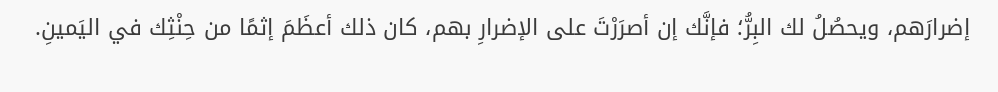إضرارَهم، ويحصُلُ لك البِرُّ؛ فإنَّك إن أصرَرْتَ على الإضرارِ بهم، كان ذلك أعظَمَ إثمًا من حِنْثِك في اليَمينِ.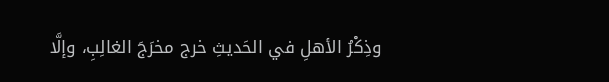وذِكْرُ الأهلِ في الحَديثِ خرج مخرَجَ الغالِبِ، وإلَّا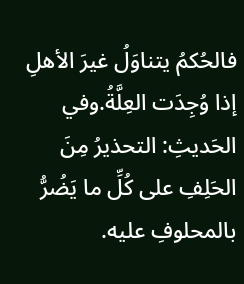فالحُكمُ يتناوَلُ غيرَ الأهلِ إذا وُجِدَت العِلَّةُ.وفي الحَديثِ: التحذيرُ مِنَ الحَلِفِ على كُلِّ ما يَضُرُّ بالمحلوفِ عليه.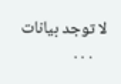لا توجد بيانات
    . . .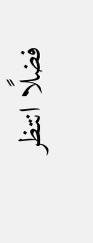فضلًا انتظر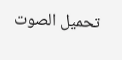تحميل الصوت